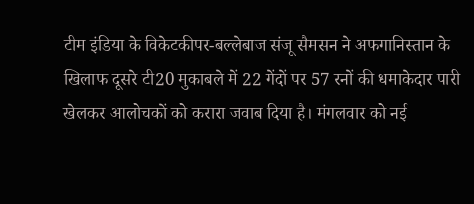टीम इंडिया के विकेटकीपर-बल्लेबाज संजू सैमसन ने अफगानिस्तान के खिलाफ दूसरे टी20 मुकाबले में 22 गेंदों पर 57 रनों की धमाकेदार पारी खेलकर आलोचकों को करारा जवाब दिया है। मंगलवार को नई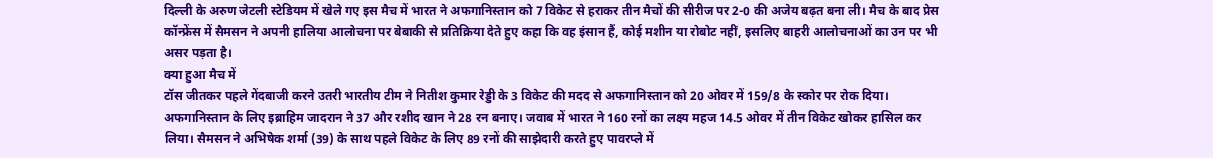दिल्ली के अरुण जेटली स्टेडियम में खेले गए इस मैच में भारत ने अफगानिस्तान को 7 विकेट से हराकर तीन मैचों की सीरीज पर 2-0 की अजेय बढ़त बना ली। मैच के बाद प्रेस कॉन्फ्रेंस में सैमसन ने अपनी हालिया आलोचना पर बेबाकी से प्रतिक्रिया देते हुए कहा कि वह इंसान हैं, कोई मशीन या रोबोट नहीं, इसलिए बाहरी आलोचनाओं का उन पर भी असर पड़ता है।
क्या हुआ मैच में
टॉस जीतकर पहले गेंदबाजी करने उतरी भारतीय टीम ने नितीश कुमार रेड्डी के 3 विकेट की मदद से अफगानिस्तान को 20 ओवर में 159/8 के स्कोर पर रोक दिया। अफगानिस्तान के लिए इब्राहिम जादरान ने 37 और रशीद खान ने 28 रन बनाए। जवाब में भारत ने 160 रनों का लक्ष्य महज 14.5 ओवर में तीन विकेट खोकर हासिल कर लिया। सैमसन ने अभिषेक शर्मा (39) के साथ पहले विकेट के लिए 89 रनों की साझेदारी करते हुए पावरप्ले में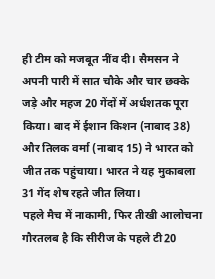ही टीम को मजबूत नींव दी। सैमसन ने अपनी पारी में सात चौके और चार छक्के जड़े और महज 20 गेंदों में अर्धशतक पूरा किया। बाद में ईशान किशन (नाबाद 38) और तिलक वर्मा (नाबाद 15) ने भारत को जीत तक पहुंचाया। भारत ने यह मुकाबला 31 गेंद शेष रहते जीत लिया।
पहले मैच में नाकामी, फिर तीखी आलोचना
गौरतलब है कि सीरीज के पहले टी20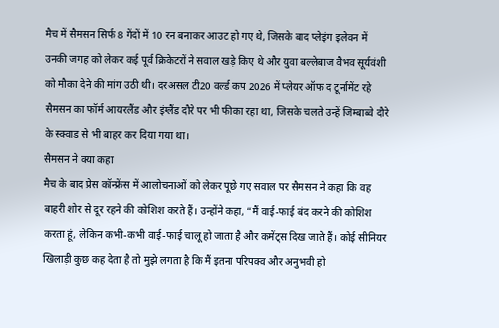मैच में सैमसन सिर्फ 8 गेंदों में 10 रन बनाकर आउट हो गए थे, जिसके बाद प्लेइंग इलेवन में उनकी जगह को लेकर कई पूर्व क्रिकेटरों ने सवाल खड़े किए थे और युवा बल्लेबाज वैभव सूर्यवंशी को मौका देने की मांग उठी थी। दरअसल टी20 वर्ल्ड कप 2026 में प्लेयर ऑफ द टूर्नामेंट रहे सैमसन का फॉर्म आयरलैंड और इंग्लैंड दौरे पर भी फीका रहा था, जिसके चलते उन्हें जिम्बाब्वे दौरे के स्क्वाड से भी बाहर कर दिया गया था।
सैमसन ने क्या कहा
मैच के बाद प्रेस कॉन्फ्रेंस में आलोचनाओं को लेकर पूछे गए सवाल पर सैमसन ने कहा कि वह बाहरी शोर से दूर रहने की कोशिश करते हैं। उन्होंने कहा, “मैं वाई-फाई बंद करने की कोशिश करता हूं, लेकिन कभी-कभी वाई-फाई चालू हो जाता है और कमेंट्स दिख जाते हैं। कोई सीनियर खिलाड़ी कुछ कह देता है तो मुझे लगता है कि मैं इतना परिपक्व और अनुभवी हो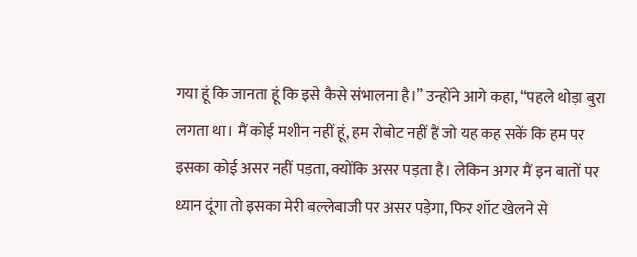गया हूं कि जानता हूं कि इसे कैसे संभालना है।” उन्होंने आगे कहा, “पहले थोड़ा बुरा लगता था। मैं कोई मशीन नहीं हूं, हम रोबोट नहीं हैं जो यह कह सकें कि हम पर इसका कोई असर नहीं पड़ता, क्योंकि असर पड़ता है। लेकिन अगर मैं इन बातों पर ध्यान दूंगा तो इसका मेरी बल्लेबाजी पर असर पड़ेगा, फिर शॉट खेलने से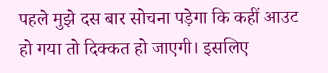पहले मुझे दस बार सोचना पड़ेगा कि कहीं आउट हो गया तो दिक्कत हो जाएगी। इसलिए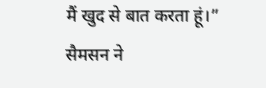मैं खुद से बात करता हूं।”
सैमसन ने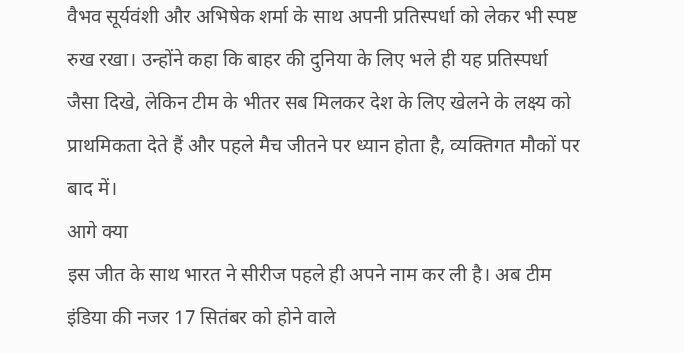वैभव सूर्यवंशी और अभिषेक शर्मा के साथ अपनी प्रतिस्पर्धा को लेकर भी स्पष्ट रुख रखा। उन्होंने कहा कि बाहर की दुनिया के लिए भले ही यह प्रतिस्पर्धा जैसा दिखे, लेकिन टीम के भीतर सब मिलकर देश के लिए खेलने के लक्ष्य को प्राथमिकता देते हैं और पहले मैच जीतने पर ध्यान होता है, व्यक्तिगत मौकों पर बाद में।
आगे क्या
इस जीत के साथ भारत ने सीरीज पहले ही अपने नाम कर ली है। अब टीम इंडिया की नजर 17 सितंबर को होने वाले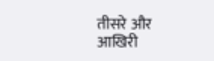तीसरे और आखिरी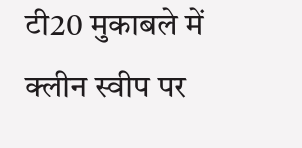टी20 मुकाबले में क्लीन स्वीप पर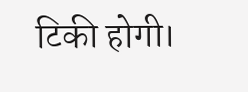टिकी होगी।